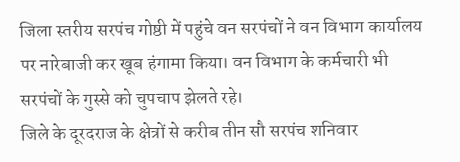जिला स्तरीय सरपंच गोष्ठी में पहुंचे वन सरपंचों ने वन विभाग कार्यालय पर नारेबाजी कर खूब हंगामा किया। वन विभाग के कर्मचारी भी सरपंचों के गुस्से को चुपचाप झेलते रहे।
जिले के दूरदराज के क्षेत्रों से करीब तीन सौ सरपंच शनिवार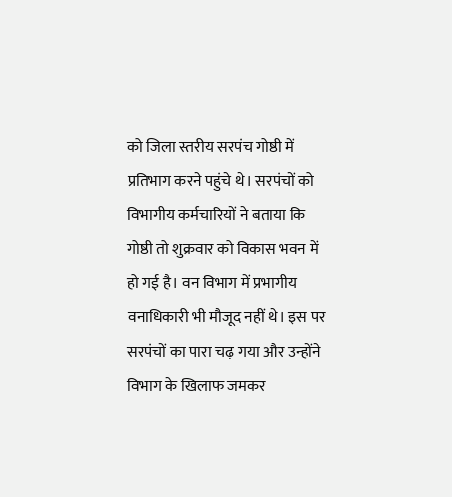को जिला स्तरीय सरपंच गोष्ठी में प्रतिभाग करने पहुंचे थे। सरपंचों को विभागीय कर्मचारियों ने बताया कि गोष्ठी तो शुक्रवार को विकास भवन में हो गई है। वन विभाग में प्रभागीय वनाधिकारी भी मौजूद नहीं थे। इस पर सरपंचों का पारा चढ़ गया और उन्होंने विभाग के खिलाफ जमकर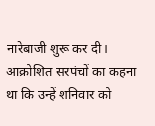नारेबाजी शुरू कर दी। आक्रोशित सरपंचों का कहना था कि उन्हें शनिवार को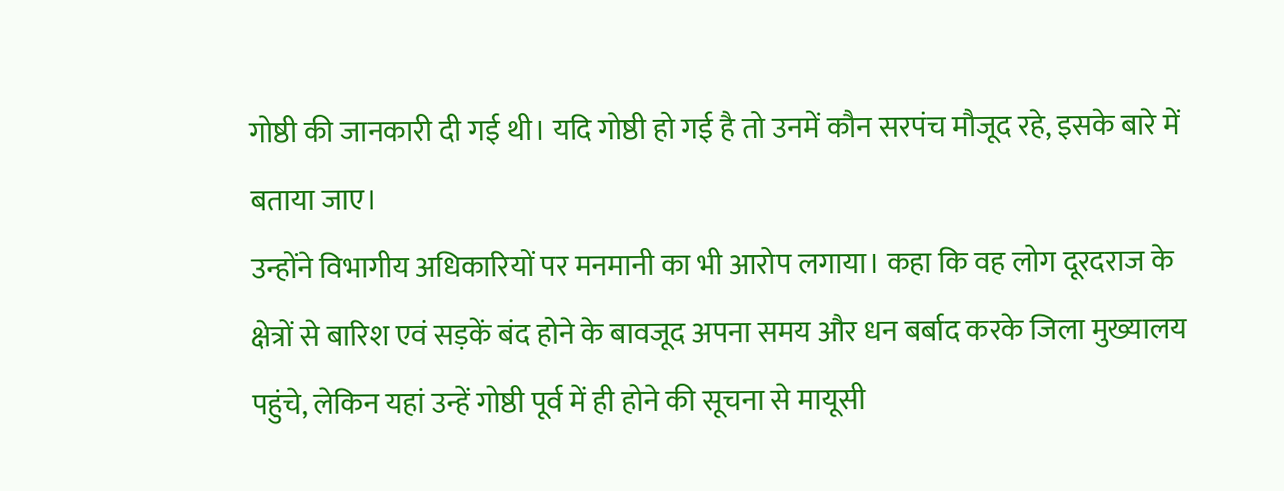गोष्ठी की जानकारी दी गई थी। यदि गोष्ठी हो गई है तो उनमें कौन सरपंच मौजूद रहे, इसके बारे में बताया जाए।
उन्होंने विभागीय अधिकारियों पर मनमानी का भी आरोप लगाया। कहा कि वह लोग दूरदराज के क्षेत्रों से बारिश एवं सड़कें बंद होने के बावजूद अपना समय और धन बर्बाद करके जिला मुख्यालय पहुंचे, लेकिन यहां उन्हें गोष्ठी पूर्व में ही होने की सूचना से मायूसी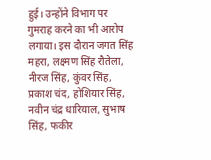हुई। उन्होंने विभाग पर गुमराह करने का भी आरोप लगाया। इस दौरान जगत सिंह महरा, लक्ष्मण सिंह रौतेला, नीरज सिंह, कुंवर सिंह, प्रकाश चंद, होशियार सिंह, नवीन चंद्र धारियाल, सुभाष सिंह, फकीर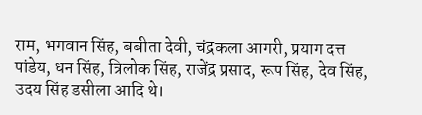राम, भगवान सिंह, बबीता देवी, चंद्रकला आगरी, प्रयाग दत्त पांडेय, धन सिंह, त्रिलोक सिंह, राजेंद्र प्रसाद, रूप सिंह, देव सिंह, उदय सिंह डसीला आदि थे।